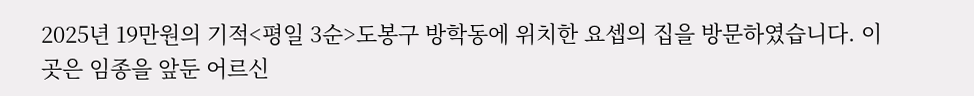2025년 19만원의 기적<평일 3순>도봉구 방학동에 위치한 요셉의 집을 방문하였습니다. 이곳은 임종을 앞둔 어르신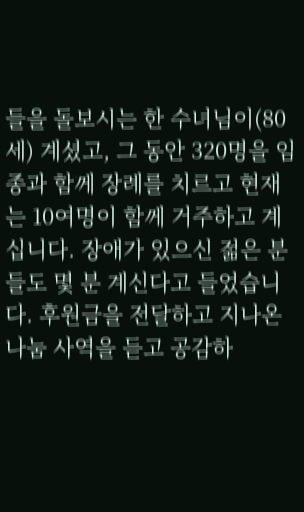들을 돌보시는 한 수녀님이(80세) 계셨고, 그 동안 320명을 임종과 함께 장례를 치르고 현재는 10여명이 함께 거주하고 계십니다. 장애가 있으신 젊은 분들도 몇 분 계신다고 들었습니다. 후원금을 전달하고 지나온 나눔 사역을 듣고 공감하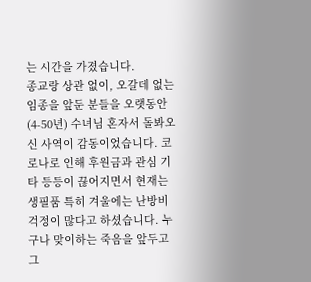는 시간을 가졌습니다.
종교랑 상관 없이, 오갈데 없는 임종을 앞둔 분들을 오랫동안 (4-50년) 수녀님 혼자서 돌봐오신 사역이 감동이었습니다. 코로나로 인해 후원금과 관심 기타 등등이 끊어지면서 현재는 생필품 특히 겨울에는 난방비 걱정이 많다고 하셨습니다. 누구나 맞이하는 죽음을 앞두고 그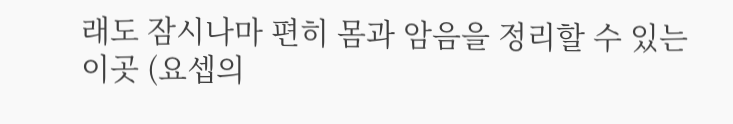래도 잠시나마 편히 몸과 암음을 정리할 수 있는 이곳 (요셉의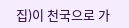집)이 천국으로 가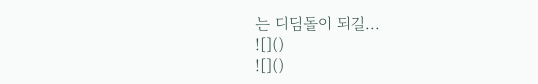는 디딤돌이 되길...
![]()
![]()